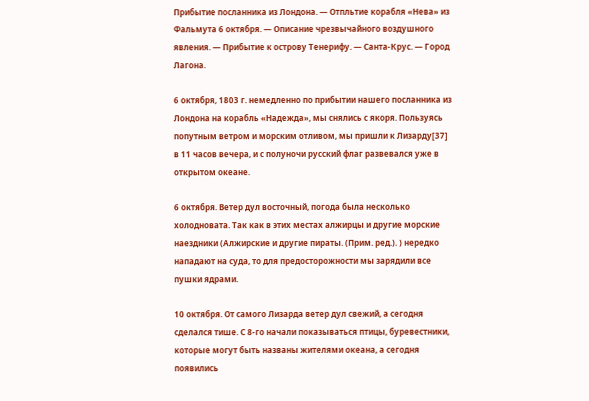Прибытие посланника из Лондона. — Отпльтие корабля «Нева» из Фальмута 6 октября. — Описание чрезвычайного воздушного явления. — Прибытие к острову Тенерифу. — Санта-Крус. — Город Лагона.

6 октября, 1803 г. немедленно по прибытии нашего посланника из Лондона на корабль «Надежда», мы снялись с якоря. Пользуясь попутным ветром и морским отливом, мы пришли к Лизарду[37] в 11 часов вечера, и с полуночи русский флаг развевался уже в открытом океане.

6 октября. Ветер дул восточный, погода была несколько холодновата. Так как в этих местах алжирцы и другие морские наездники (Алжирские и другие пираты. (Прим. ред.). ) нередко нападают на суда, то для предосторожности мы зарядили все пушки ядрами.

10 октября. От самого Лизарда ветер дул свежий, а сегодня сделался тише. С 8-го начали показываться птицы, буревестники, которые могут быть названы жителями океана, а сегодня появились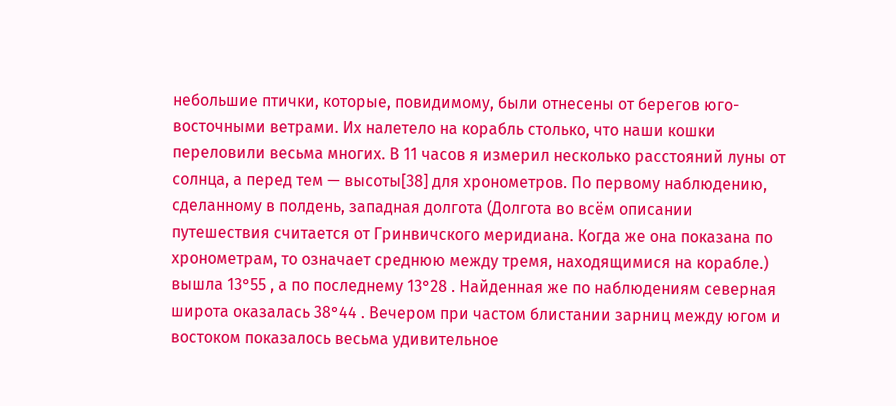небольшие птички, которые, повидимому, были отнесены от берегов юго-восточными ветрами. Их налетело на корабль столько, что наши кошки переловили весьма многих. В 11 часов я измерил несколько расстояний луны от солнца, а перед тем — высоты[38] для хронометров. По первому наблюдению, сделанному в полдень, западная долгота (Долгота во всём описании путешествия считается от Гринвичского меридиана. Когда же она показана по хронометрам, то означает среднюю между тремя, находящимися на корабле.) вышла 13°55 , а по последнему 13°28 . Найденная же по наблюдениям северная широта оказалась 38°44 . Вечером при частом блистании зарниц между югом и востоком показалось весьма удивительное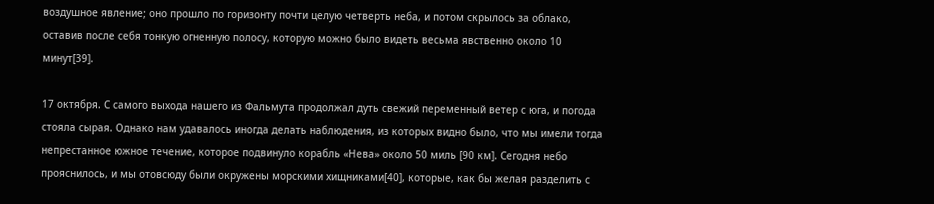воздушное явление; оно прошло по горизонту почти целую четверть неба, и потом скрылось за облако, оставив после себя тонкую огненную полосу, которую можно было видеть весьма явственно около 10 минут[39].

17 октября. С самого выхода нашего из Фальмута продолжал дуть свежий переменный ветер с юга, и погода стояла сырая. Однако нам удавалось иногда делать наблюдения, из которых видно было, что мы имели тогда непрестанное южное течение, которое подвинуло корабль «Нева» около 50 миль [90 км]. Сегодня небо прояснилось, и мы отовсюду были окружены морскими хищниками[40], которые, как бы желая разделить с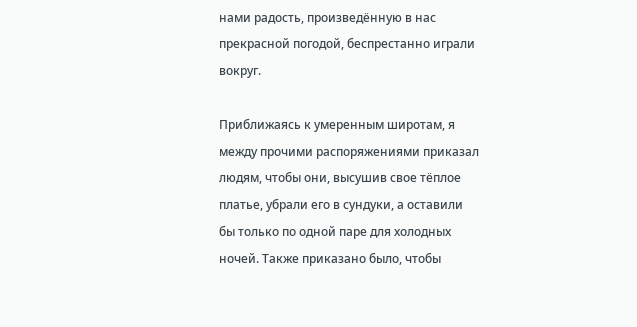нами радость, произведённую в нас прекрасной погодой, беспрестанно играли вокруг.

Приближаясь к умеренным широтам, я между прочими распоряжениями приказал людям, чтобы они, высушив свое тёплое платье, убрали его в сундуки, а оставили бы только по одной паре для холодных ночей. Также приказано было, чтобы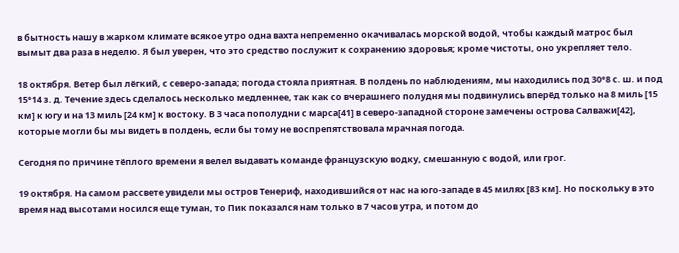в бытность нашу в жарком климате всякое утро одна вахта непременно окачивалась морской водой, чтобы каждый матрос был вымыт два раза в неделю. Я был уверен, что это средство послужит к сохранению здоровья; кроме чистоты, оно укрепляет тело.

18 октября. Ветер был лёгкий, с северо-запада; погода стояла приятная. В полдень по наблюдениям, мы находились под 30°8 с. ш. и под 15°14 з. д. Течение здесь сделалось несколько медленнее, так как со вчерашнего полудня мы подвинулись вперёд только на 8 миль [15 км] к югу и на 13 миль [24 км] к востоку. В 3 часа пополудни с марса[41] в северо-западной стороне замечены острова Салважи[42], которые могли бы мы видеть в полдень, если бы тому не воспрепятствовала мрачная погода.

Сегодня по причине тёплого времени я велел выдавать команде французскую водку, смешанную с водой, или грог.

19 октября. На самом рассвете увидели мы остров Тенериф, находившийся от нас на юго-западе в 45 милях [83 км]. Но поскольку в это время над высотами носился еще туман, то Пик показался нам только в 7 часов утра, и потом до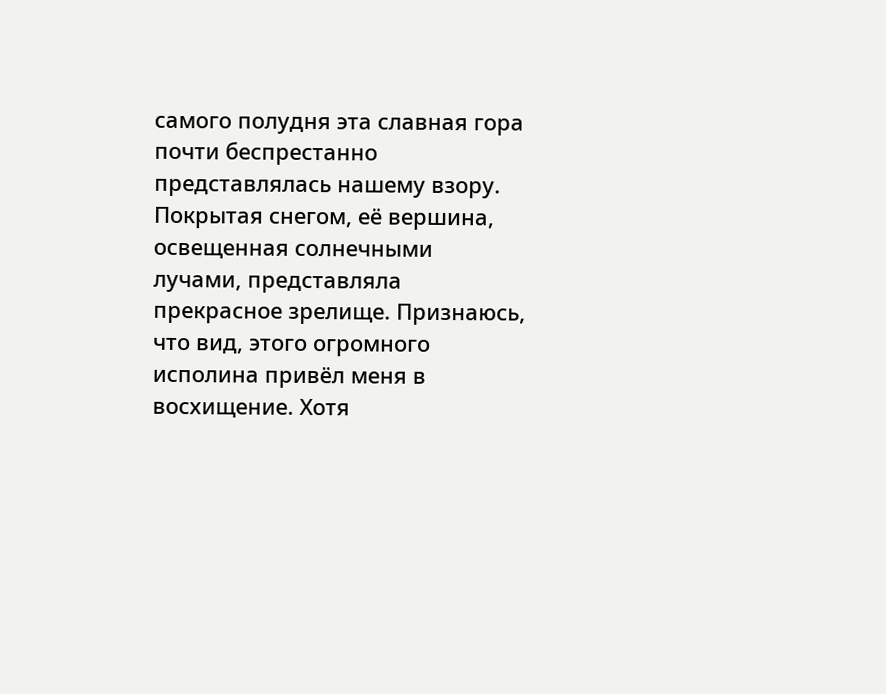самого полудня эта славная гора почти беспрестанно представлялась нашему взору. Покрытая снегом, её вершина, освещенная солнечными лучами, представляла прекрасное зрелище. Признаюсь, что вид, этого огромного исполина привёл меня в восхищение. Хотя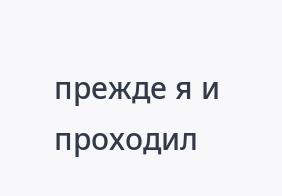прежде я и проходил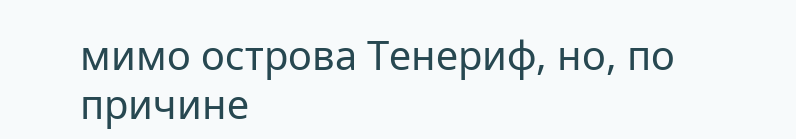мимо острова Тенериф, но, по причине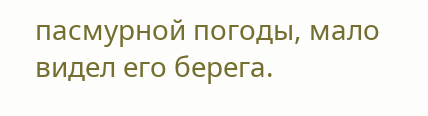пасмурной погоды, мало видел его берега.